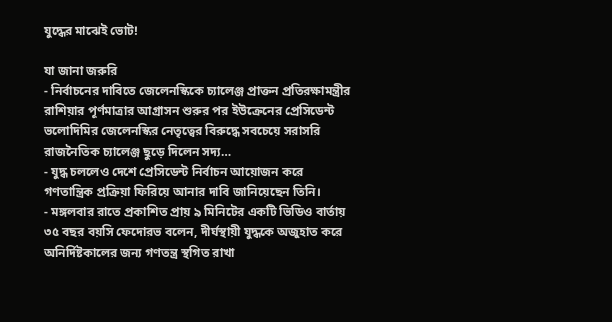যুদ্ধের মাঝেই ভোট!

যা জানা জরুরি
- নির্বাচনের দাবিতে জেলেনস্কিকে চ্যালেঞ্জ প্রাক্তন প্রতিরক্ষামন্ত্রীর রাশিয়ার পূর্ণমাত্রার আগ্রাসন শুরুর পর ইউক্রেনের প্রেসিডেন্ট ভলোদিমির জেলেনস্কির নেতৃত্বের বিরুদ্ধে সবচেয়ে সরাসরি রাজনৈতিক চ্যালেঞ্জ ছুড়ে দিলেন সদ্য…
- যুদ্ধ চললেও দেশে প্রেসিডেন্ট নির্বাচন আয়োজন করে গণতান্ত্রিক প্রক্রিয়া ফিরিয়ে আনার দাবি জানিয়েছেন তিনি।
- মঙ্গলবার রাতে প্রকাশিত প্রায় ৯ মিনিটের একটি ভিডিও বার্তায় ৩৫ বছর বয়সি ফেদোরভ বলেন, দীর্ঘস্থায়ী যুদ্ধকে অজুহাত করে অনির্দিষ্টকালের জন্য গণতন্ত্র স্থগিত রাখা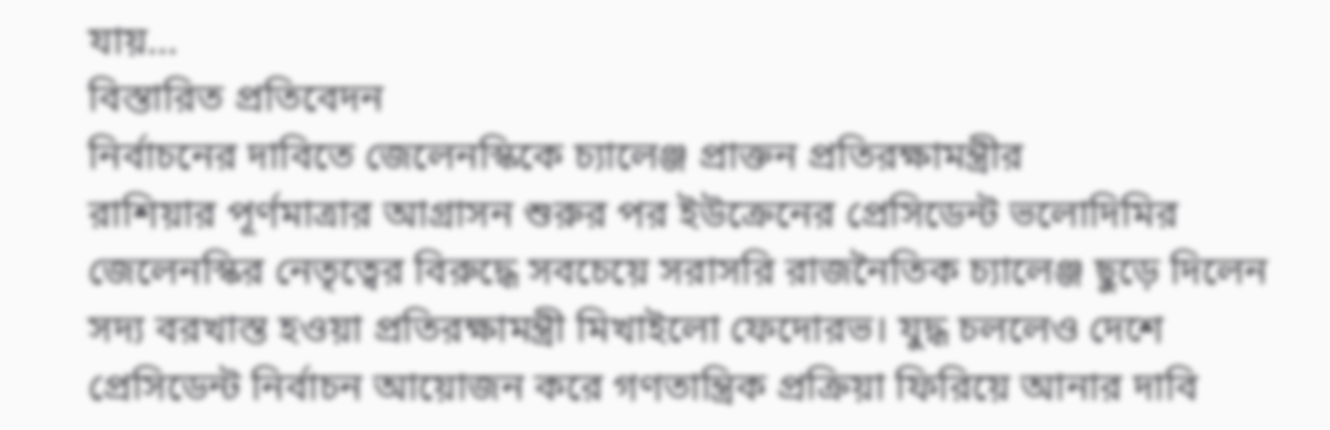যায়…
বিস্তারিত প্রতিবেদন
নির্বাচনের দাবিতে জেলেনস্কিকে চ্যালেঞ্জ প্রাক্তন প্রতিরক্ষামন্ত্রীর
রাশিয়ার পূর্ণমাত্রার আগ্রাসন শুরুর পর ইউক্রেনের প্রেসিডেন্ট ভলোদিমির জেলেনস্কির নেতৃত্বের বিরুদ্ধে সবচেয়ে সরাসরি রাজনৈতিক চ্যালেঞ্জ ছুড়ে দিলেন সদ্য বরখাস্ত হওয়া প্রতিরক্ষামন্ত্রী মিখাইলো ফেদোরভ। যুদ্ধ চললেও দেশে প্রেসিডেন্ট নির্বাচন আয়োজন করে গণতান্ত্রিক প্রক্রিয়া ফিরিয়ে আনার দাবি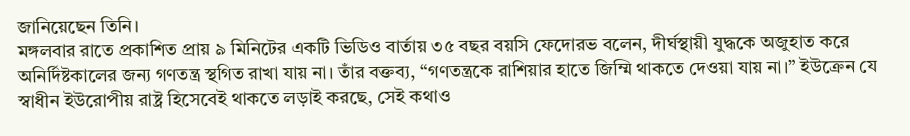জানিয়েছেন তিনি।
মঙ্গলবার রাতে প্রকাশিত প্রায় ৯ মিনিটের একটি ভিডিও বার্তায় ৩৫ বছর বয়সি ফেদোরভ বলেন, দীর্ঘস্থায়ী যুদ্ধকে অজুহাত করে অনির্দিষ্টকালের জন্য গণতন্ত্র স্থগিত রাখা যায় না। তাঁর বক্তব্য, “গণতন্ত্রকে রাশিয়ার হাতে জিম্মি থাকতে দেওয়া যায় না।” ইউক্রেন যে স্বাধীন ইউরোপীয় রাষ্ট্র হিসেবেই থাকতে লড়াই করছে, সেই কথাও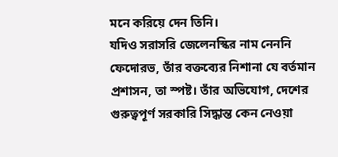মনে করিয়ে দেন তিনি।
যদিও সরাসরি জেলেনস্কির নাম নেননি ফেদোরভ, তাঁর বক্তব্যের নিশানা যে বর্তমান প্রশাসন, তা স্পষ্ট। তাঁর অভিযোগ, দেশের গুরুত্বপূর্ণ সরকারি সিদ্ধান্ত কেন নেওয়া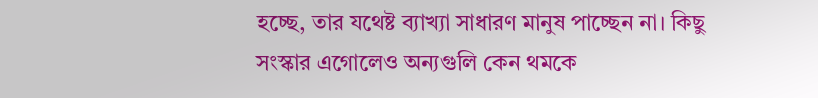হচ্ছে, তার যথেষ্ট ব্যাখ্যা সাধারণ মানুষ পাচ্ছেন না। কিছু সংস্কার এগোলেও অন্যগুলি কেন থমকে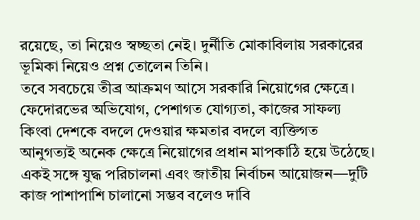রয়েছে, তা নিয়েও স্বচ্ছতা নেই। দুর্নীতি মোকাবিলায় সরকারের ভূমিকা নিয়েও প্রশ্ন তোলেন তিনি।
তবে সবচেয়ে তীব্র আক্রমণ আসে সরকারি নিয়োগের ক্ষেত্রে। ফেদোরভের অভিযোগ, পেশাগত যোগ্যতা, কাজের সাফল্য কিংবা দেশকে বদলে দেওয়ার ক্ষমতার বদলে ব্যক্তিগত আনুগত্যই অনেক ক্ষেত্রে নিয়োগের প্রধান মাপকাঠি হয়ে উঠেছে। একই সঙ্গে যুদ্ধ পরিচালনা এবং জাতীয় নির্বাচন আয়োজন—দুটি কাজ পাশাপাশি চালানো সম্ভব বলেও দাবি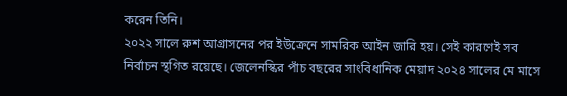করেন তিনি।
২০২২ সালে রুশ আগ্রাসনের পর ইউক্রেনে সামরিক আইন জারি হয়। সেই কারণেই সব নির্বাচন স্থগিত রয়েছে। জেলেনস্কির পাঁচ বছরের সাংবিধানিক মেয়াদ ২০২৪ সালের মে মাসে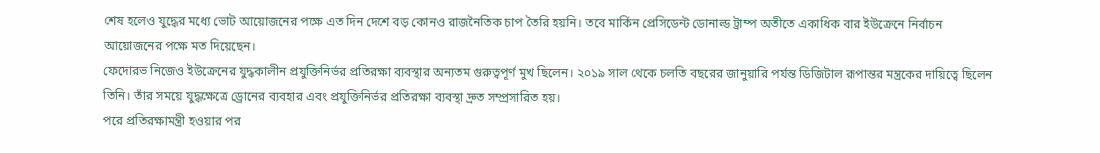শেষ হলেও যুদ্ধের মধ্যে ভোট আয়োজনের পক্ষে এত দিন দেশে বড় কোনও রাজনৈতিক চাপ তৈরি হয়নি। তবে মার্কিন প্রেসিডেন্ট ডোনাল্ড ট্রাম্প অতীতে একাধিক বার ইউক্রেনে নির্বাচন আয়োজনের পক্ষে মত দিয়েছেন।
ফেদোরভ নিজেও ইউক্রেনের যুদ্ধকালীন প্রযুক্তিনির্ভর প্রতিরক্ষা ব্যবস্থার অন্যতম গুরুত্বপূর্ণ মুখ ছিলেন। ২০১৯ সাল থেকে চলতি বছরের জানুয়ারি পর্যন্ত ডিজিটাল রূপান্তর মন্ত্রকের দায়িত্বে ছিলেন তিনি। তাঁর সময়ে যুদ্ধক্ষেত্রে ড্রোনের ব্যবহার এবং প্রযুক্তিনির্ভর প্রতিরক্ষা ব্যবস্থা দ্রুত সম্প্রসারিত হয়।
পরে প্রতিরক্ষামন্ত্রী হওয়ার পর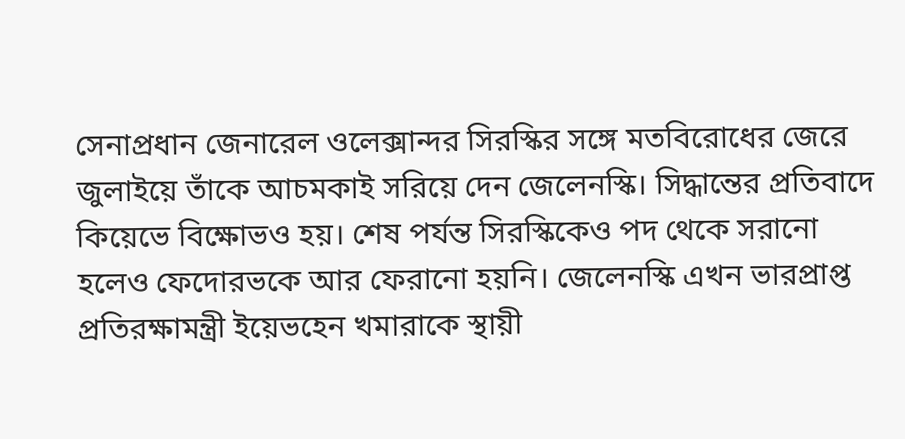সেনাপ্রধান জেনারেল ওলেক্সান্দর সিরস্কির সঙ্গে মতবিরোধের জেরে জুলাইয়ে তাঁকে আচমকাই সরিয়ে দেন জেলেনস্কি। সিদ্ধান্তের প্রতিবাদে কিয়েভে বিক্ষোভও হয়। শেষ পর্যন্ত সিরস্কিকেও পদ থেকে সরানো হলেও ফেদোরভকে আর ফেরানো হয়নি। জেলেনস্কি এখন ভারপ্রাপ্ত প্রতিরক্ষামন্ত্রী ইয়েভহেন খমারাকে স্থায়ী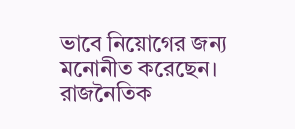ভাবে নিয়োগের জন্য মনোনীত করেছেন।
রাজনৈতিক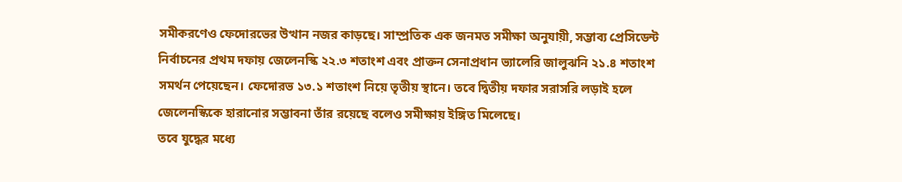সমীকরণেও ফেদোরভের উত্থান নজর কাড়ছে। সাম্প্রতিক এক জনমত সমীক্ষা অনুযায়ী, সম্ভাব্য প্রেসিডেন্ট নির্বাচনের প্রথম দফায় জেলেনস্কি ২২.৩ শতাংশ এবং প্রাক্তন সেনাপ্রধান ভ্যালেরি জালুঝনি ২১.৪ শতাংশ সমর্থন পেয়েছেন। ফেদোরভ ১৩.১ শতাংশ নিয়ে তৃতীয় স্থানে। তবে দ্বিতীয় দফার সরাসরি লড়াই হলে জেলেনস্কিকে হারানোর সম্ভাবনা তাঁর রয়েছে বলেও সমীক্ষায় ইঙ্গিত মিলেছে।
তবে যুদ্ধের মধ্যে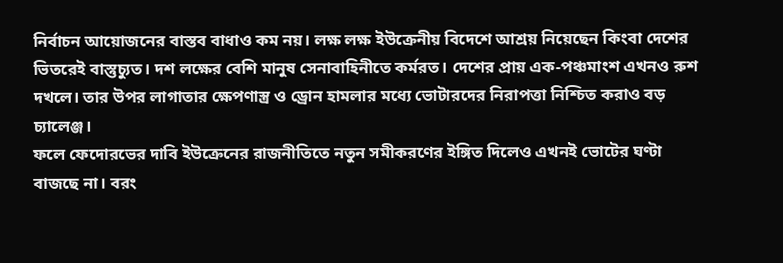নির্বাচন আয়োজনের বাস্তব বাধাও কম নয়। লক্ষ লক্ষ ইউক্রেনীয় বিদেশে আশ্রয় নিয়েছেন কিংবা দেশের ভিতরেই বাস্তুচ্যুত। দশ লক্ষের বেশি মানুষ সেনাবাহিনীতে কর্মরত। দেশের প্রায় এক-পঞ্চমাংশ এখনও রুশ দখলে। তার উপর লাগাতার ক্ষেপণাস্ত্র ও ড্রোন হামলার মধ্যে ভোটারদের নিরাপত্তা নিশ্চিত করাও বড় চ্যালেঞ্জ।
ফলে ফেদোরভের দাবি ইউক্রেনের রাজনীতিতে নতুন সমীকরণের ইঙ্গিত দিলেও এখনই ভোটের ঘণ্টা বাজছে না। বরং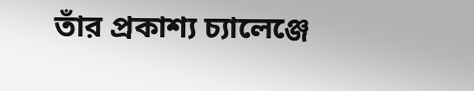তাঁর প্রকাশ্য চ্যালেঞ্জে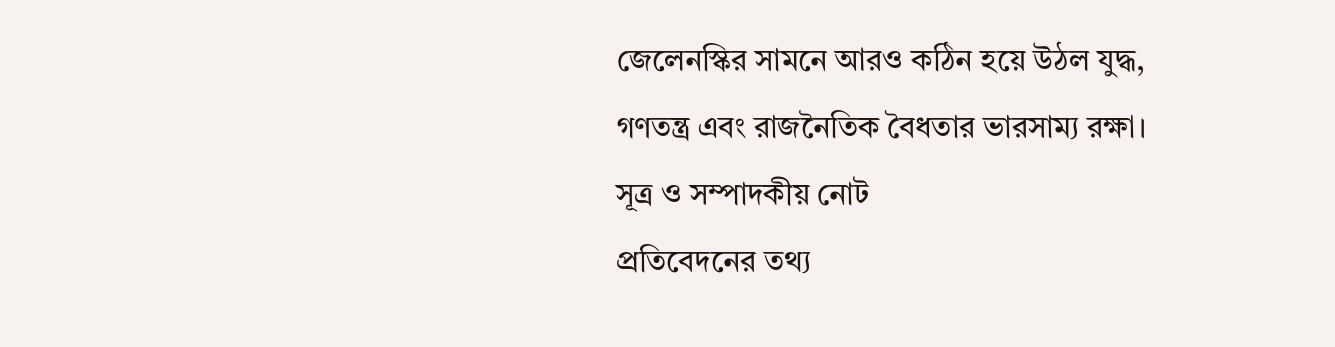জেলেনস্কির সামনে আরও কঠিন হয়ে উঠল যুদ্ধ, গণতন্ত্র এবং রাজনৈতিক বৈধতার ভারসাম্য রক্ষা।
সূত্র ও সম্পাদকীয় নোট
প্রতিবেদনের তথ্য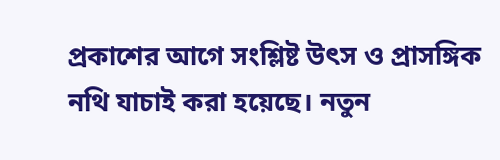প্রকাশের আগে সংশ্লিষ্ট উৎস ও প্রাসঙ্গিক নথি যাচাই করা হয়েছে। নতুন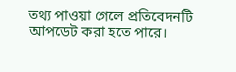তথ্য পাওয়া গেলে প্রতিবেদনটি আপডেট করা হতে পারে।